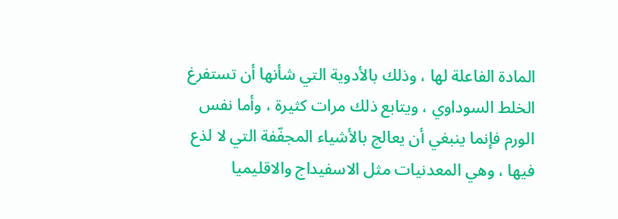المادة الفاعلة لها ، وذلك بالأدوية التي شأنها أن تستفرغ الخلط السوداوي ، ويتابع ذلك مرات كثيرة ، وأما نفس الورم فإنما ينبغي أن يعالج بالأشياء المجفّفة التي لا لذع فيها ، وهي المعدنيات مثل الاسفيداج والاقليميا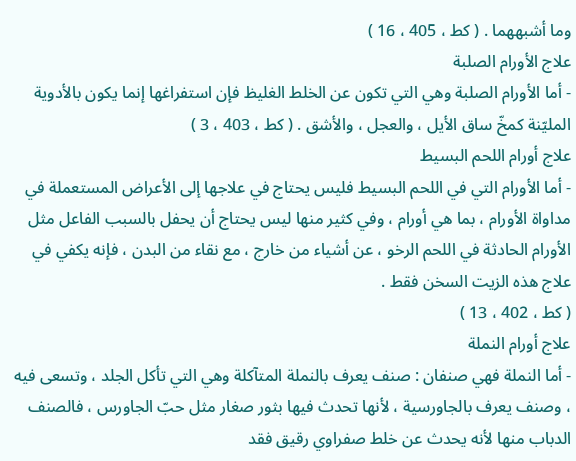وما أشبههما . ( كط ، 405 ، 16 )
علاج الأورام الصلبة
- أما الأورام الصلبة وهي التي تكون عن الخلط الغليظ فإن استفراغها إنما يكون بالأدوية المليّنة كمخّ ساق الأيل ، والعجل ، والأشق . ( كط ، 403 ، 3 )
علاج أورام اللحم البسيط
- أما الأورام التي في اللحم البسيط فليس يحتاج في علاجها إلى الأعراض المستعملة في مداواة الأورام ، بما هي أورام ، وفي كثير منها ليس يحتاج أن يحفل بالسبب الفاعل مثل الأورام الحادثة في اللحم الرخو ، عن أشياء من خارج ، مع نقاء من البدن ، فإنه يكفي في علاج هذه الزيت السخن فقط .
( كط ، 402 ، 13 )
علاج أورام النملة
- أما النملة فهي صنفان : صنف يعرف بالنملة المتآكلة وهي التي تأكل الجلد ، وتسعى فيه ، وصنف يعرف بالجاورسية ، لأنها تحدث فيها بثور صغار مثل حبّ الجاورس ، فالصنف الدباب منها لأنه يحدث عن خلط صفراوي رقيق فقد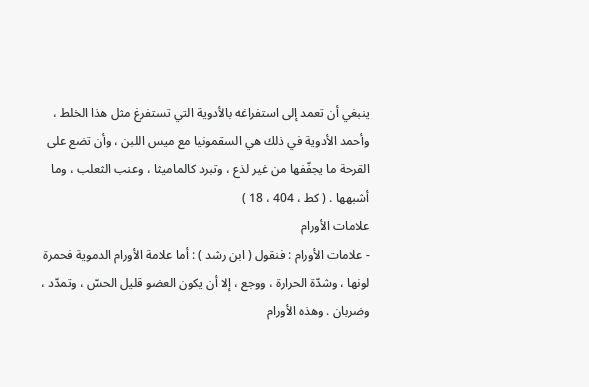ينبغي أن تعمد إلى استفراغه بالأدوية التي تستفرغ مثل هذا الخلط ، وأحمد الأدوية في ذلك هي السقمونيا مع ميس اللبن ، وأن تضع على القرحة ما يجفّفها من غير لذع ، وتبرد كالماميثا ، وعنب الثعلب ، وما أشبهها . ( كط ، 404 ، 18 )
علامات الأورام
- علامات الأورام : فنقول ( ابن رشد ) : أما علامة الأورام الدموية فحمرة لونها ، وشدّة الحرارة ، ووجع ، إلا أن يكون العضو قليل الحسّ ، وتمدّد ، وضربان . وهذه الأورام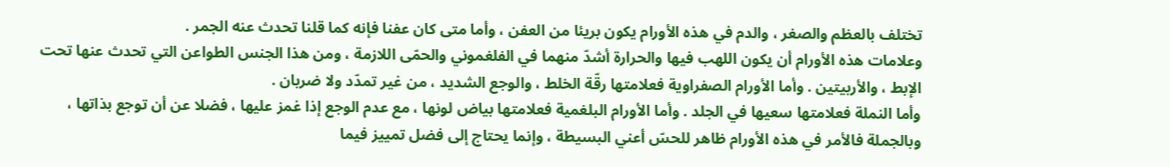تختلف بالعظم والصغر ، والدم في هذه الأورام يكون بريئا من العفن ، وأما متى كان عفنا فإنه كما قلنا تحدث عنه الجمر .
وعلامات هذه الأورام أن يكون اللهب فيها والحرارة أشدّ منهما في الفلغموني والحمّى اللازمة ، ومن هذا الجنس الطواعن التي تحدث عنها تحت الإبط ، والأربيتين . وأما الأورام الصفراوية فعلامتها رقّة الخلط ، والوجع الشديد ، من غير تمدّد ولا ضربان .
وأما النملة فعلامتها سعيها في الجلد . وأما الأورام البلغمية فعلامتها بياض لونها ، مع عدم الوجع إذا غمز عليها ، فضلا عن أن توجع بذاتها ، وبالجملة فالأمر في هذه الأورام ظاهر للحسّ أعني البسيطة ، وإنما يحتاج إلى فضل تمييز فيما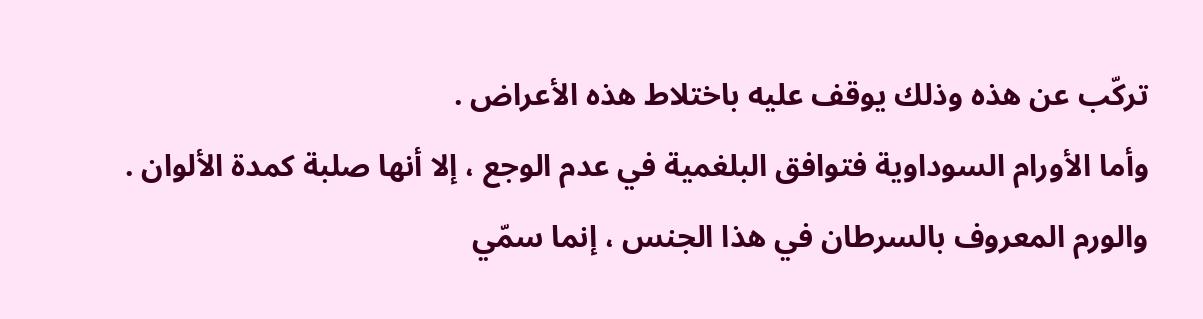تركّب عن هذه وذلك يوقف عليه باختلاط هذه الأعراض .
وأما الأورام السوداوية فتوافق البلغمية في عدم الوجع ، إلا أنها صلبة كمدة الألوان .
والورم المعروف بالسرطان في هذا الجنس ، إنما سمّي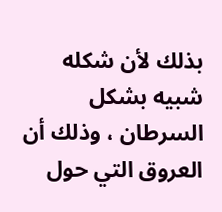بذلك لأن شكله شبيه بشكل السرطان ، وذلك أن العروق التي حول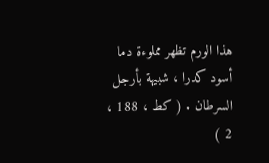هذا الورم تظهر مملوءة دما أسود كدرا ، شبيهة بأرجل السرطان . ( كط ، 188 ، 2 )